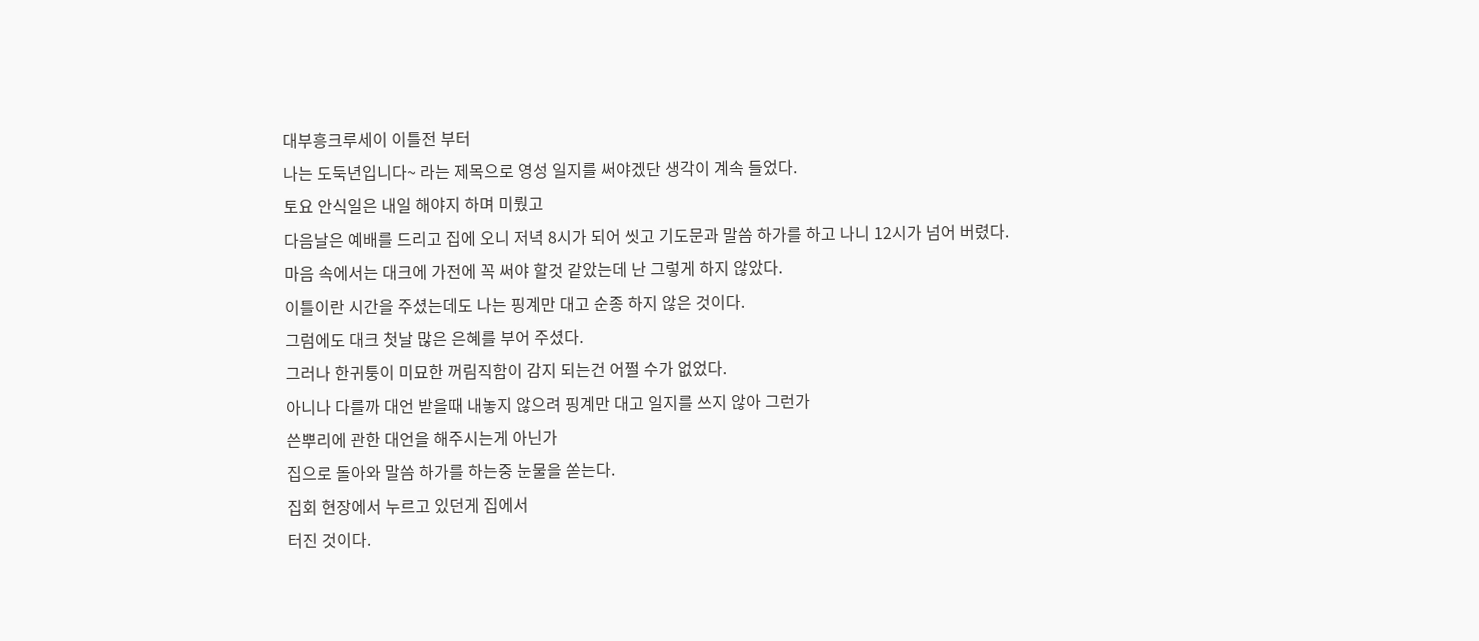대부흥크루세이 이틀전 부터
나는 도둑년입니다~ 라는 제목으로 영성 일지를 써야겠단 생각이 계속 들었다.
토요 안식일은 내일 해야지 하며 미뤘고
다음날은 예배를 드리고 집에 오니 저녁 8시가 되어 씻고 기도문과 말씀 하가를 하고 나니 12시가 넘어 버렸다.
마음 속에서는 대크에 가전에 꼭 써야 할것 같았는데 난 그렇게 하지 않았다.
이틀이란 시간을 주셨는데도 나는 핑계만 대고 순종 하지 않은 것이다.
그럼에도 대크 첫날 많은 은혜를 부어 주셨다.
그러나 한귀퉁이 미묘한 꺼림직함이 감지 되는건 어쩔 수가 없었다.
아니나 다를까 대언 받을때 내놓지 않으려 핑계만 대고 일지를 쓰지 않아 그런가
쓴뿌리에 관한 대언을 해주시는게 아닌가
집으로 돌아와 말씀 하가를 하는중 눈물을 쏟는다.
집회 현장에서 누르고 있던게 집에서
터진 것이다.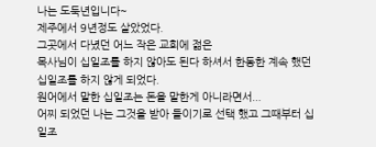나는 도둑년입니다~
제주에서 9년정도 살았었다.
그곳에서 다녔던 어느 작은 교회에 젊은
목사님이 십일조를 하지 않아도 된다 하셔서 한동한 계속 했던 십일조를 하지 않게 되었다.
원어에서 말한 십일조는 돈을 말한게 아니라면서...
어찌 되었던 나는 그것을 받아 들이기로 선택 했고 그때부터 십일조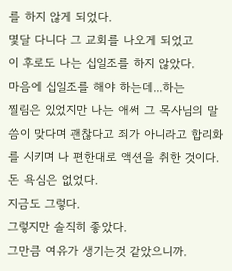를 하지 않게 되었다.
몇달 다니다 그 교회를 나오게 되었고
이 후로도 나는 십일조를 하지 않았다.
마음에 십일조를 해야 하는데...하는
찔림은 있었지만 나는 애써 그 목사님의 말씀이 맞다며 괜찮다고 죄가 아니라고 합리화를 시키며 나 편한대로 액션을 취한 것이다.
돈 욕심은 없었다.
지금도 그렇다.
그렇지만 솔직히 좋았다.
그만큼 여유가 생기는것 같았으니까.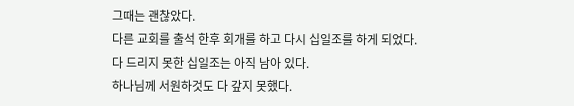그때는 괜찮았다.
다른 교회를 출석 한후 회개를 하고 다시 십일조를 하게 되었다.
다 드리지 못한 십일조는 아직 남아 있다.
하나님께 서원하것도 다 갚지 못했다.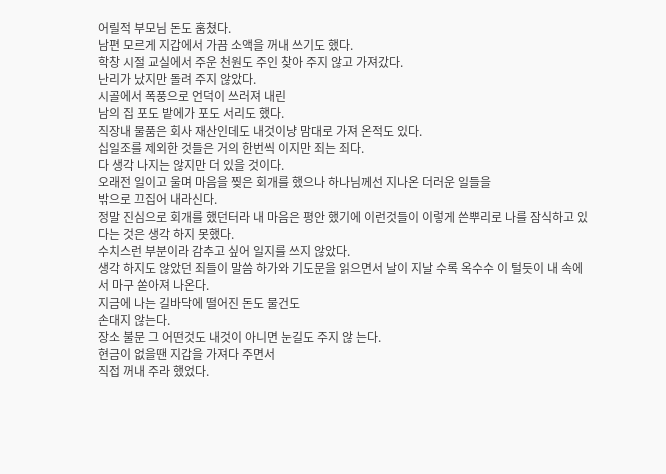어릴적 부모님 돈도 훔쳤다.
남편 모르게 지갑에서 가끔 소액을 꺼내 쓰기도 했다.
학창 시절 교실에서 주운 천원도 주인 찾아 주지 않고 가져갔다.
난리가 났지만 돌려 주지 않았다.
시골에서 폭풍으로 언덕이 쓰러져 내린
남의 집 포도 밭에가 포도 서리도 했다.
직장내 물품은 회사 재산인데도 내것이냥 맘대로 가져 온적도 있다.
십일조를 제외한 것들은 거의 한번씩 이지만 죄는 죄다.
다 생각 나지는 않지만 더 있을 것이다.
오래전 일이고 울며 마음을 찢은 회개를 했으나 하나님께선 지나온 더러운 일들을
밖으로 끄집어 내라신다.
정말 진심으로 회개를 했던터라 내 마음은 평안 했기에 이런것들이 이렇게 쓴뿌리로 나를 잠식하고 있다는 것은 생각 하지 못했다.
수치스런 부분이라 감추고 싶어 일지를 쓰지 않았다.
생각 하지도 않았던 죄들이 말씀 하가와 기도문을 읽으면서 날이 지날 수록 옥수수 이 털듯이 내 속에서 마구 쏟아져 나온다.
지금에 나는 길바닥에 떨어진 돈도 물건도
손대지 않는다.
장소 불문 그 어떤것도 내것이 아니면 눈길도 주지 않 는다.
현금이 없을땐 지갑을 가져다 주면서
직접 꺼내 주라 했었다.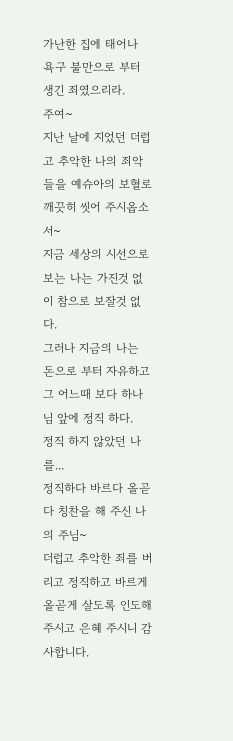가난한 집에 태어나 욕구 불만으로 부터 생긴 죄였으리라.
주여~
지난 날에 지었던 더럽고 추악한 나의 죄악들을 예슈아의 보혈로 깨끗히 씻어 주시옵소서~
지금 세상의 시선으로 보는 나는 가진것 없이 참으로 보잘것 없다.
그러나 지금의 나는 돈으로 부터 자유하고
그 어느때 보다 하나님 앞에 정직 하다.
정직 하지 않았던 나를...
정직하다 바르다 올곧다 칭찬을 해 주신 나의 주님~
더럽고 추악한 죄를 버리고 정직하고 바르게 올곧게 살도록 인도해 주시고 은혜 주시니 감사합니다.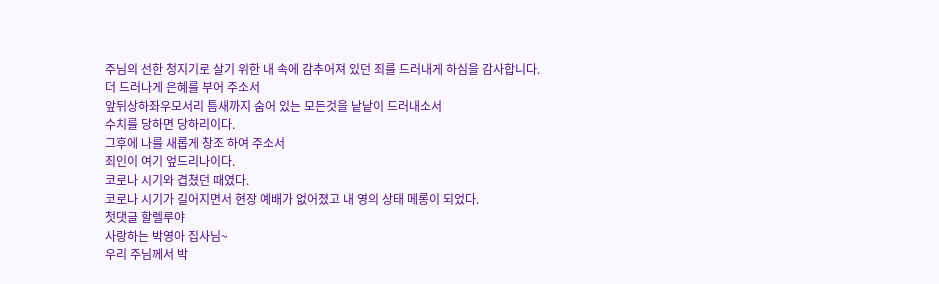주님의 선한 청지기로 살기 위한 내 속에 감추어져 있던 죄를 드러내게 하심을 감사합니다.
더 드러나게 은혜를 부어 주소서
앞뒤상하좌우모서리 틈새까지 숨어 있는 모든것을 낱낱이 드러내소서
수치를 당하면 당하리이다.
그후에 나를 새롭게 창조 하여 주소서
죄인이 여기 엎드리나이다.
코로나 시기와 겹쳤던 때였다.
코로나 시기가 길어지면서 현장 예배가 없어졌고 내 영의 상태 메롱이 되었다.
첫댓글 할렐루야
사랑하는 박영아 집사님~
우리 주님께서 박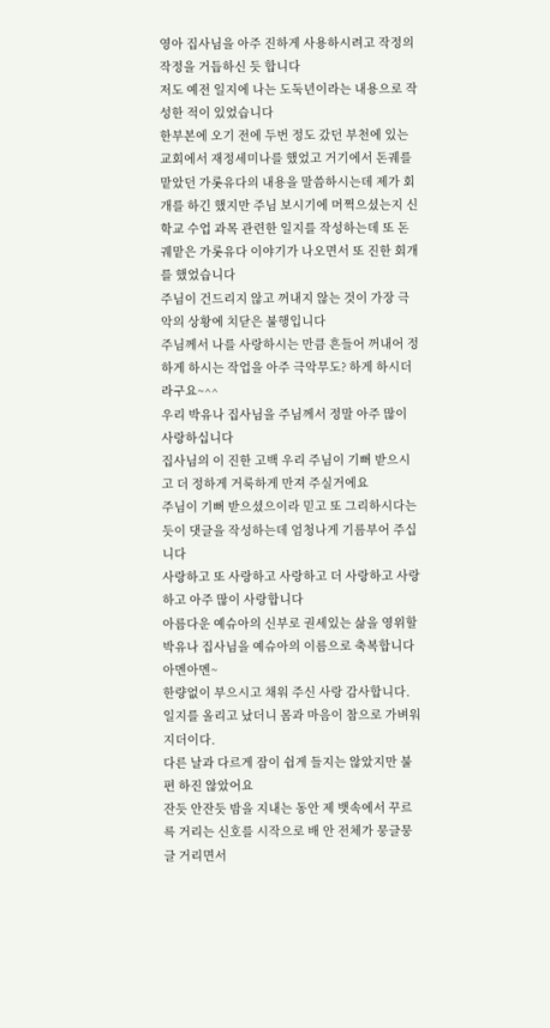영아 집사님을 아주 진하게 사용하시려고 작정의 작정을 거듭하신 듯 합니다
저도 예전 일지에 나는 도둑년이라는 내용으로 작성한 적이 있었습니다
한부본에 오기 전에 두번 정도 갔던 부천에 있는 교회에서 재정세미나를 했었고 거기에서 돈궤를 맡았던 가롯유다의 내용을 말씀하시는데 제가 회개를 하긴 했지만 주님 보시기에 머쩍으셨는지 신학교 수업 과목 관련한 일지를 작성하는데 또 돈궤맡은 가롯유다 이야기가 나오면서 또 진한 회개를 했었습니다
주님이 건드리지 않고 꺼내지 않는 것이 가장 극악의 상황에 치닫은 불행입니다
주님께서 나를 사랑하시는 만큼 흔들어 꺼내어 정하게 하시는 작업을 아주 극악무도? 하게 하시더라구요~^^
우리 박유나 집사님을 주님께서 정말 아주 많이 사랑하십니다
집사님의 이 진한 고백 우리 주님이 기뻐 받으시고 더 정하게 거룩하게 만져 주실거에요
주님이 기뻐 받으셨으이라 믿고 또 그리하시다는 듯이 댓글을 작성하는데 엄청나게 기름부어 주십니다
사랑하고 또 사랑하고 사랑하고 더 사랑하고 사랑하고 아주 많이 사랑합니다
아름다운 예슈아의 신부로 권세있는 삶을 영위할 박유나 집사님을 예슈아의 이름으로 축복합니다
아멘아멘~
한량없이 부으시고 채워 주신 사랑 감사합니다.
일지를 올리고 났더니 몸과 마음이 참으로 가벼워 지더이다.
다른 날과 다르게 잠이 쉽게 들지는 않았지만 불편 하진 않았어요
잔듯 안잔듯 밤을 지내는 동안 제 뱃속에서 꾸르륵 거리는 신호를 시작으로 배 안 전체가 뭉글뭉글 거리면서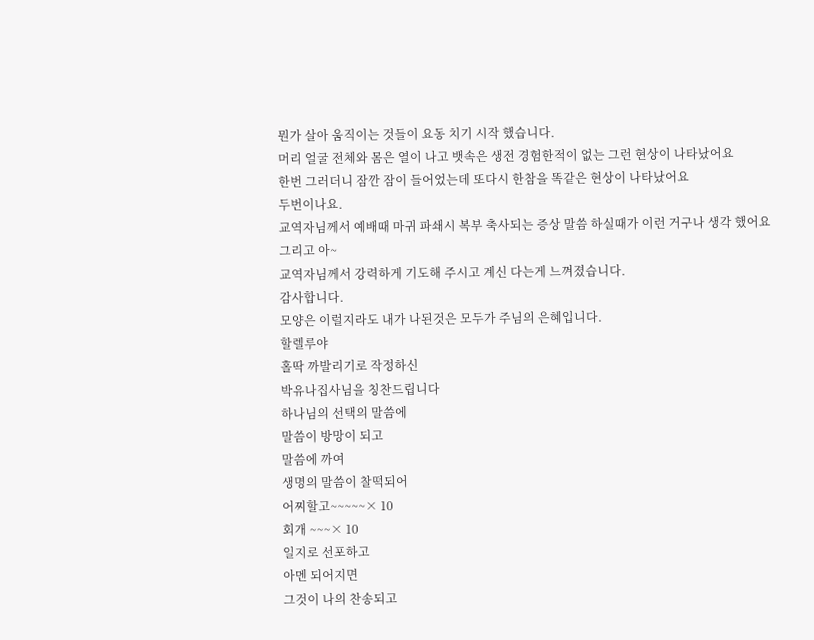뭔가 살아 움직이는 것들이 요동 치기 시작 했습니다.
머리 얼굴 전체와 몸은 열이 나고 뱃속은 생전 경험한적이 없는 그런 현상이 나타났어요
한번 그러더니 잠깐 잠이 들어었는데 또다시 한참을 똑같은 현상이 나타났어요
두번이나요.
교역자님께서 예배때 마귀 파쇄시 복부 축사되는 증상 말씀 하실때가 이런 거구나 생각 했어요
그리고 아~
교역자님께서 강력하게 기도해 주시고 계신 다는게 느껴졌습니다.
감사합니다.
모양은 이럴지라도 내가 나된것은 모두가 주님의 은혜입니다.
할렐루야
홀딱 까발리기로 작정하신
박유나집사님을 칭찬드립니다
하나님의 선택의 말씀에
말씀이 방망이 되고
말씀에 까여
생명의 말씀이 찰떡되어
어찌할고~~~~~× 10
회개 ~~~× 10
일지로 선포하고
아멘 되어지면
그것이 나의 찬송되고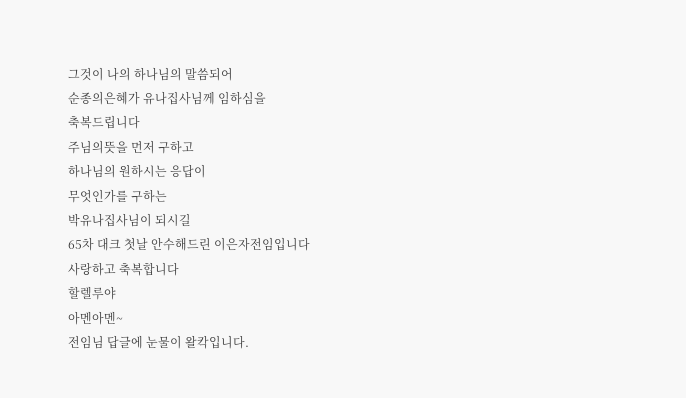그것이 나의 하나님의 말씀되어
순종의은혜가 유나집사님께 임하심을
축복드립니다
주님의뜻을 먼저 구하고
하나님의 원하시는 응답이
무엇인가를 구하는
박유나집사님이 되시길
65차 대크 첫날 안수해드린 이은자전임입니다
사랑하고 축복합니다
할렐루야
아멘아멘~
전임님 답글에 눈물이 왈칵입니다.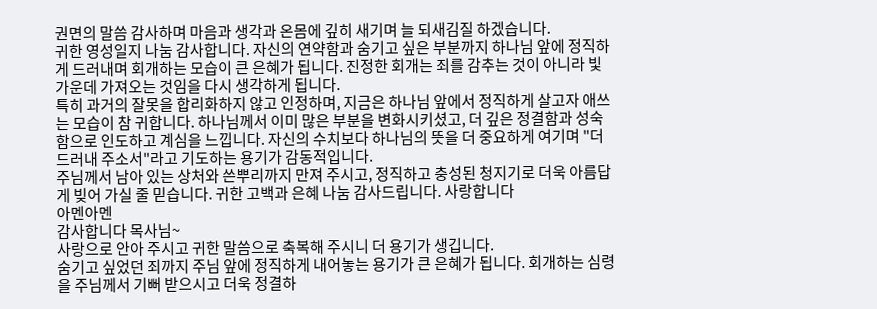권면의 말씀 감사하며 마음과 생각과 온몸에 깊히 새기며 늘 되새김질 하겠습니다.
귀한 영성일지 나눔 감사합니다. 자신의 연약함과 숨기고 싶은 부분까지 하나님 앞에 정직하게 드러내며 회개하는 모습이 큰 은혜가 됩니다. 진정한 회개는 죄를 감추는 것이 아니라 빛 가운데 가져오는 것임을 다시 생각하게 됩니다.
특히 과거의 잘못을 합리화하지 않고 인정하며, 지금은 하나님 앞에서 정직하게 살고자 애쓰는 모습이 참 귀합니다. 하나님께서 이미 많은 부분을 변화시키셨고, 더 깊은 정결함과 성숙함으로 인도하고 계심을 느낍니다. 자신의 수치보다 하나님의 뜻을 더 중요하게 여기며 "더 드러내 주소서"라고 기도하는 용기가 감동적입니다.
주님께서 남아 있는 상처와 쓴뿌리까지 만져 주시고, 정직하고 충성된 청지기로 더욱 아름답게 빚어 가실 줄 믿습니다. 귀한 고백과 은혜 나눔 감사드립니다. 사랑합니다
아멘아멘
감사합니다 목사님~
사랑으로 안아 주시고 귀한 말씀으로 축복해 주시니 더 용기가 생깁니다.
숨기고 싶었던 죄까지 주님 앞에 정직하게 내어놓는 용기가 큰 은혜가 됩니다. 회개하는 심령을 주님께서 기뻐 받으시고 더욱 정결하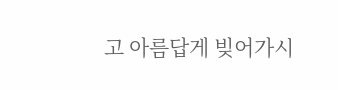고 아름답게 빚어가시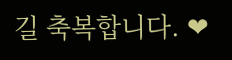길 축복합니다. ❤